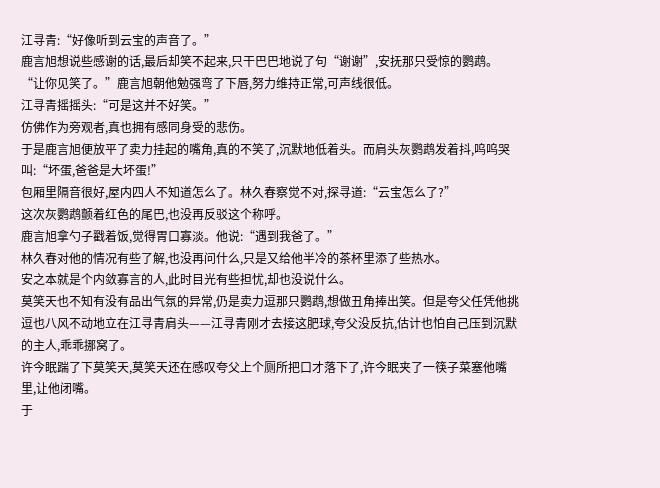江寻青:“好像听到云宝的声音了。”
鹿言旭想说些感谢的话,最后却笑不起来,只干巴巴地说了句“谢谢”,安抚那只受惊的鹦鹉。
“让你见笑了。”鹿言旭朝他勉强弯了下唇,努力维持正常,可声线很低。
江寻青摇摇头:“可是这并不好笑。”
仿佛作为旁观者,真也拥有感同身受的悲伤。
于是鹿言旭便放平了卖力挂起的嘴角,真的不笑了,沉默地低着头。而肩头灰鹦鹉发着抖,呜呜哭叫:“坏蛋,爸爸是大坏蛋!”
包厢里隔音很好,屋内四人不知道怎么了。林久春察觉不对,探寻道:“云宝怎么了?”
这次灰鹦鹉颤着红色的尾巴,也没再反驳这个称呼。
鹿言旭拿勺子戳着饭,觉得胃口寡淡。他说:“遇到我爸了。”
林久春对他的情况有些了解,也没再问什么,只是又给他半冷的茶杯里添了些热水。
安之本就是个内敛寡言的人,此时目光有些担忧,却也没说什么。
莫笑天也不知有没有品出气氛的异常,仍是卖力逗那只鹦鹉,想做丑角捧出笑。但是夸父任凭他挑逗也八风不动地立在江寻青肩头——江寻青刚才去接这肥球,夸父没反抗,估计也怕自己压到沉默的主人,乖乖挪窝了。
许今眠踹了下莫笑天,莫笑天还在感叹夸父上个厕所把口才落下了,许今眠夹了一筷子菜塞他嘴里,让他闭嘴。
于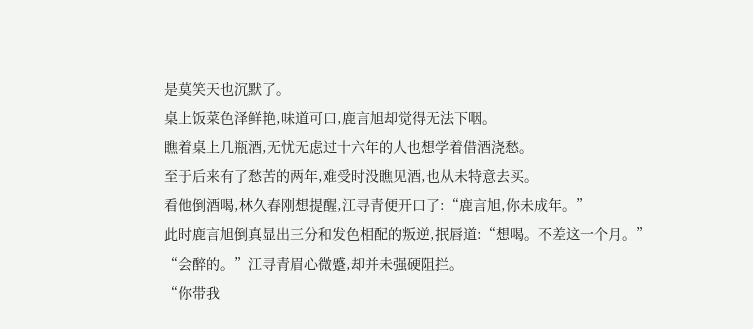是莫笑天也沉默了。
桌上饭菜色泽鲜艳,味道可口,鹿言旭却觉得无法下咽。
瞧着桌上几瓶酒,无忧无虑过十六年的人也想学着借酒浇愁。
至于后来有了愁苦的两年,难受时没瞧见酒,也从未特意去买。
看他倒酒喝,林久春刚想提醒,江寻青便开口了:“鹿言旭,你未成年。”
此时鹿言旭倒真显出三分和发色相配的叛逆,抿唇道:“想喝。不差这一个月。”
“会醉的。”江寻青眉心微蹙,却并未强硬阻拦。
“你带我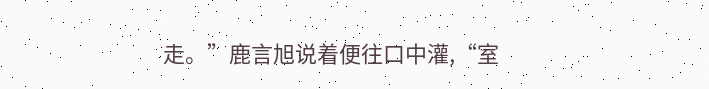走。”鹿言旭说着便往口中灌,“室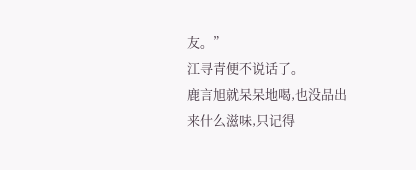友。”
江寻青便不说话了。
鹿言旭就呆呆地喝,也没品出来什么滋味,只记得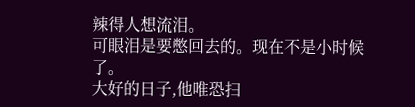辣得人想流泪。
可眼泪是要憋回去的。现在不是小时候了。
大好的日子,他唯恐扫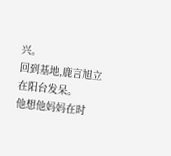兴。
回到基地,鹿言旭立在阳台发呆。
他想他妈妈在时